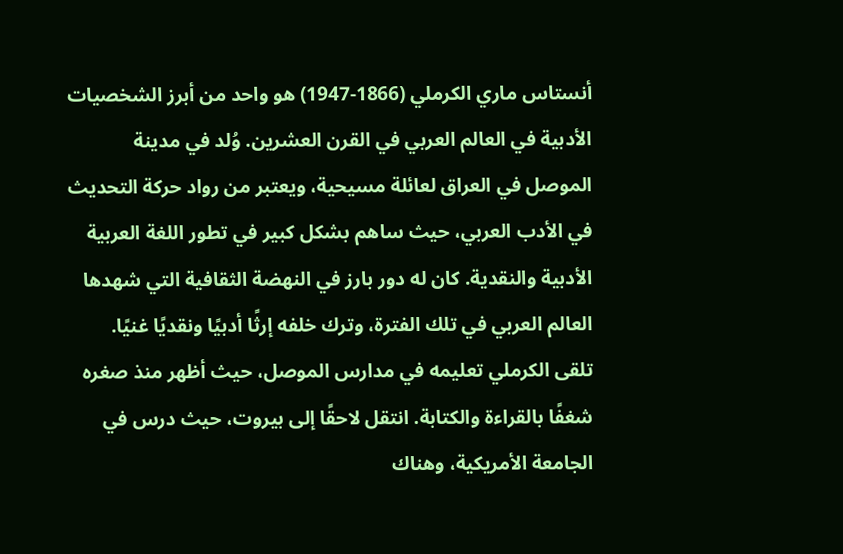أنستاس ماري الكرملي (1866-1947) هو واحد من أبرز الشخصيات الأدبية في العالم العربي في القرن العشرين. وُلد في مدينة الموصل في العراق لعائلة مسيحية، ويعتبر من رواد حركة التحديث في الأدب العربي، حيث ساهم بشكل كبير في تطور اللغة العربية الأدبية والنقدية. كان له دور بارز في النهضة الثقافية التي شهدها العالم العربي في تلك الفترة، وترك خلفه إرثًا أدبيًا ونقديًا غنيًا.
تلقى الكرملي تعليمه في مدارس الموصل، حيث أظهر منذ صغره شغفًا بالقراءة والكتابة. انتقل لاحقًا إلى بيروت، حيث درس في الجامعة الأمريكية، وهناك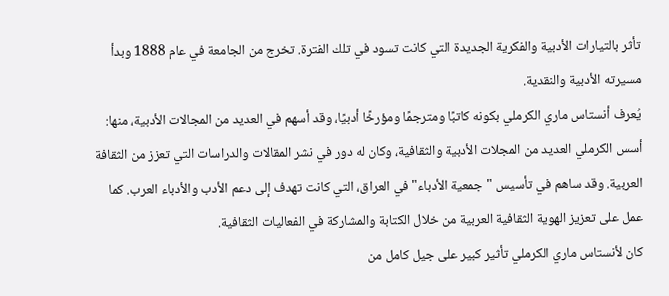تأثر بالتيارات الأدبية والفكرية الجديدة التي كانت تسود في تلك الفترة. تخرج من الجامعة في عام 1888 وبدأ مسيرته الأدبية والنقدية.
يُعرف أنستاس ماري الكرملي بكونه كاتبًا ومترجمًا ومؤرخًا أدبيًا، وقد أسهم في العديد من المجالات الأدبية، منها:
أسس الكرملي العديد من المجلات الأدبية والثقافية، وكان له دور في نشر المقالات والدراسات التي تعزز من الثقافة العربية. وقد ساهم في تأسيس "جمعية الأدباء" في العراق، التي كانت تهدف إلى دعم الأدب والأدباء العرب. كما عمل على تعزيز الهوية الثقافية العربية من خلال الكتابة والمشاركة في الفعاليات الثقافية.
كان لأنستاس ماري الكرملي تأثير كبير على جيل كامل من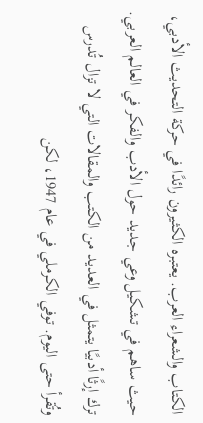الكتاب والشعراء العرب. يعتبره الكثيرون رائدًا في حركة التحديث الأدبي، حيث ساهم في تشكيل وعي جديد حول الأدب والفكر في العالم العربي. ترك إرثًا أدبيًا يتمثل في العديد من الكتب والمقالات التي لا تزال تُدرس وتُقرأ حتى اليوم. توفي الكرملي في عام 1947، لكن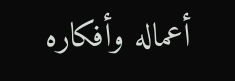أعماله وأفكاره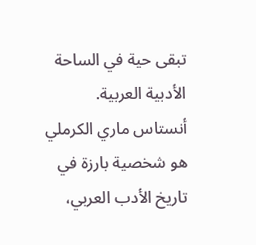تبقى حية في الساحة الأدبية العربية.
أنستاس ماري الكرملي هو شخصية بارزة في تاريخ الأدب العربي،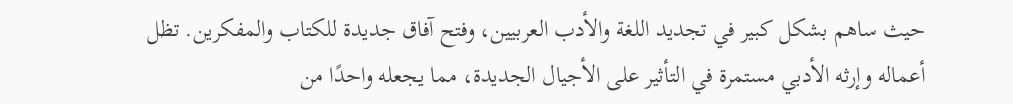حيث ساهم بشكل كبير في تجديد اللغة والأدب العربيين، وفتح آفاق جديدة للكتاب والمفكرين. تظل أعماله وإرثه الأدبي مستمرة في التأثير على الأجيال الجديدة، مما يجعله واحدًا من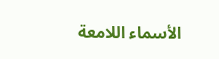الأسماء اللامعة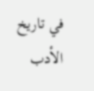في تاريخ الأدب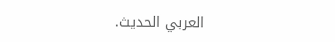العربي الحديث.